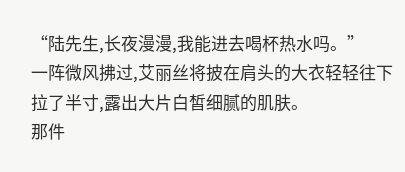“陆先生,长夜漫漫,我能进去喝杯热水吗。”
一阵微风拂过,艾丽丝将披在肩头的大衣轻轻往下拉了半寸,露出大片白皙细腻的肌肤。
那件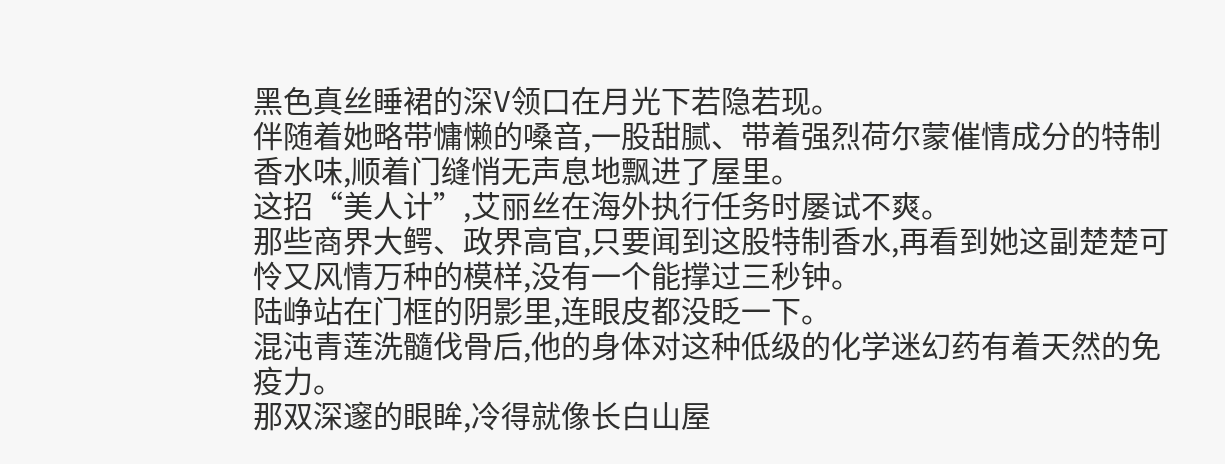黑色真丝睡裙的深V领口在月光下若隐若现。
伴随着她略带慵懒的嗓音,一股甜腻、带着强烈荷尔蒙催情成分的特制香水味,顺着门缝悄无声息地飘进了屋里。
这招“美人计”,艾丽丝在海外执行任务时屡试不爽。
那些商界大鳄、政界高官,只要闻到这股特制香水,再看到她这副楚楚可怜又风情万种的模样,没有一个能撑过三秒钟。
陆峥站在门框的阴影里,连眼皮都没眨一下。
混沌青莲洗髓伐骨后,他的身体对这种低级的化学迷幻药有着天然的免疫力。
那双深邃的眼眸,冷得就像长白山屋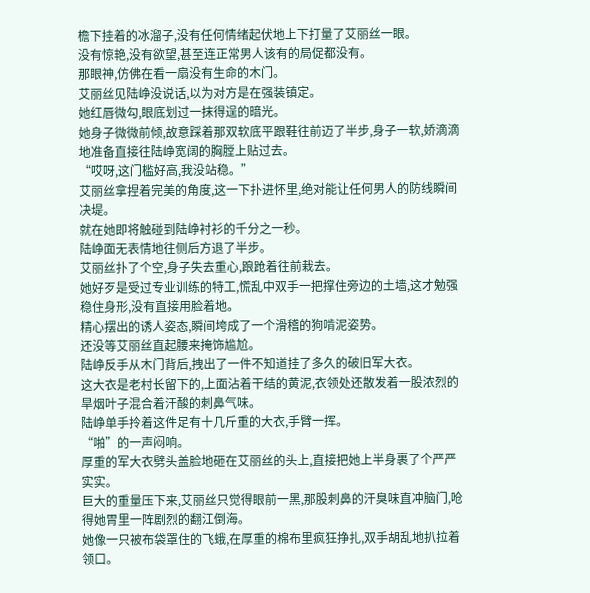檐下挂着的冰溜子,没有任何情绪起伏地上下打量了艾丽丝一眼。
没有惊艳,没有欲望,甚至连正常男人该有的局促都没有。
那眼神,仿佛在看一扇没有生命的木门。
艾丽丝见陆峥没说话,以为对方是在强装镇定。
她红唇微勾,眼底划过一抹得逞的暗光。
她身子微微前倾,故意踩着那双软底平跟鞋往前迈了半步,身子一软,娇滴滴地准备直接往陆峥宽阔的胸膛上贴过去。
“哎呀,这门槛好高,我没站稳。”
艾丽丝拿捏着完美的角度,这一下扑进怀里,绝对能让任何男人的防线瞬间决堤。
就在她即将触碰到陆峥衬衫的千分之一秒。
陆峥面无表情地往侧后方退了半步。
艾丽丝扑了个空,身子失去重心,踉跄着往前栽去。
她好歹是受过专业训练的特工,慌乱中双手一把撑住旁边的土墙,这才勉强稳住身形,没有直接用脸着地。
精心摆出的诱人姿态,瞬间垮成了一个滑稽的狗啃泥姿势。
还没等艾丽丝直起腰来掩饰尴尬。
陆峥反手从木门背后,拽出了一件不知道挂了多久的破旧军大衣。
这大衣是老村长留下的,上面沾着干结的黄泥,衣领处还散发着一股浓烈的旱烟叶子混合着汗酸的刺鼻气味。
陆峥单手拎着这件足有十几斤重的大衣,手臂一挥。
“啪”的一声闷响。
厚重的军大衣劈头盖脸地砸在艾丽丝的头上,直接把她上半身裹了个严严实实。
巨大的重量压下来,艾丽丝只觉得眼前一黑,那股刺鼻的汗臭味直冲脑门,呛得她胃里一阵剧烈的翻江倒海。
她像一只被布袋罩住的飞蛾,在厚重的棉布里疯狂挣扎,双手胡乱地扒拉着领口。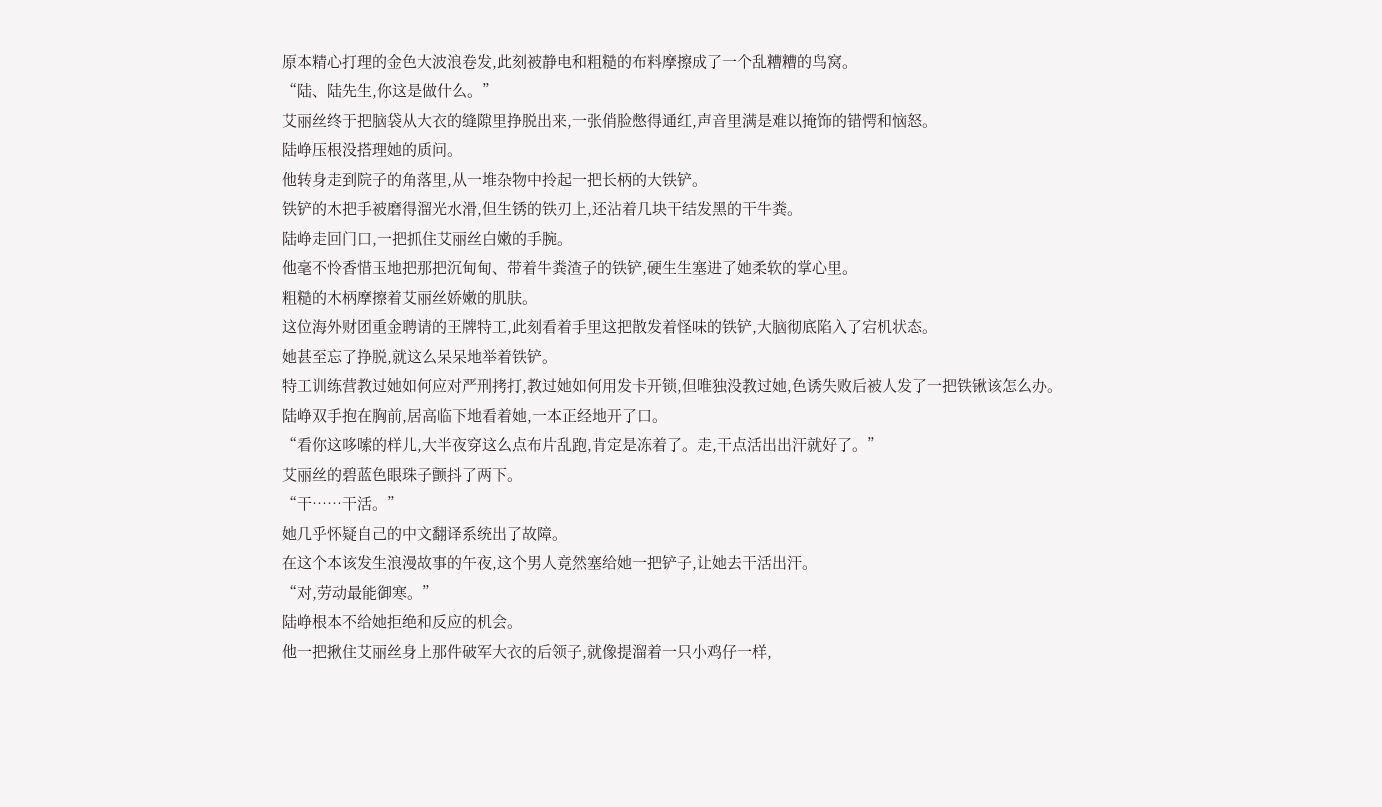原本精心打理的金色大波浪卷发,此刻被静电和粗糙的布料摩擦成了一个乱糟糟的鸟窝。
“陆、陆先生,你这是做什么。”
艾丽丝终于把脑袋从大衣的缝隙里挣脱出来,一张俏脸憋得通红,声音里满是难以掩饰的错愕和恼怒。
陆峥压根没搭理她的质问。
他转身走到院子的角落里,从一堆杂物中拎起一把长柄的大铁铲。
铁铲的木把手被磨得溜光水滑,但生锈的铁刃上,还沾着几块干结发黑的干牛粪。
陆峥走回门口,一把抓住艾丽丝白嫩的手腕。
他毫不怜香惜玉地把那把沉甸甸、带着牛粪渣子的铁铲,硬生生塞进了她柔软的掌心里。
粗糙的木柄摩擦着艾丽丝娇嫩的肌肤。
这位海外财团重金聘请的王牌特工,此刻看着手里这把散发着怪味的铁铲,大脑彻底陷入了宕机状态。
她甚至忘了挣脱,就这么呆呆地举着铁铲。
特工训练营教过她如何应对严刑拷打,教过她如何用发卡开锁,但唯独没教过她,色诱失败后被人发了一把铁锹该怎么办。
陆峥双手抱在胸前,居高临下地看着她,一本正经地开了口。
“看你这哆嗦的样儿,大半夜穿这么点布片乱跑,肯定是冻着了。走,干点活出出汗就好了。”
艾丽丝的碧蓝色眼珠子颤抖了两下。
“干……干活。”
她几乎怀疑自己的中文翻译系统出了故障。
在这个本该发生浪漫故事的午夜,这个男人竟然塞给她一把铲子,让她去干活出汗。
“对,劳动最能御寒。”
陆峥根本不给她拒绝和反应的机会。
他一把揪住艾丽丝身上那件破军大衣的后领子,就像提溜着一只小鸡仔一样,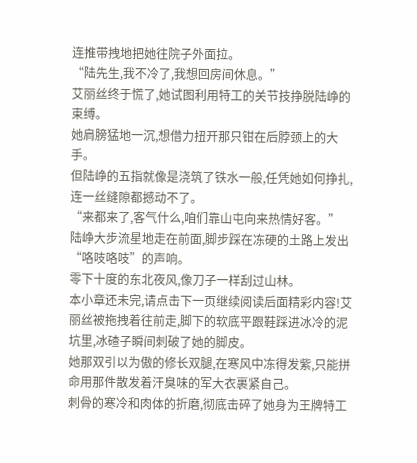连推带拽地把她往院子外面拉。
“陆先生,我不冷了,我想回房间休息。”
艾丽丝终于慌了,她试图利用特工的关节技挣脱陆峥的束缚。
她肩膀猛地一沉,想借力扭开那只钳在后脖颈上的大手。
但陆峥的五指就像是浇筑了铁水一般,任凭她如何挣扎,连一丝缝隙都撼动不了。
“来都来了,客气什么,咱们靠山屯向来热情好客。”
陆峥大步流星地走在前面,脚步踩在冻硬的土路上发出“咯吱咯吱”的声响。
零下十度的东北夜风,像刀子一样刮过山林。
本小章还未完,请点击下一页继续阅读后面精彩内容!艾丽丝被拖拽着往前走,脚下的软底平跟鞋踩进冰冷的泥坑里,冰碴子瞬间刺破了她的脚皮。
她那双引以为傲的修长双腿,在寒风中冻得发紫,只能拼命用那件散发着汗臭味的军大衣裹紧自己。
刺骨的寒冷和肉体的折磨,彻底击碎了她身为王牌特工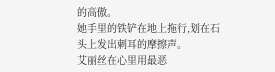的高傲。
她手里的铁铲在地上拖行,划在石头上发出刺耳的摩擦声。
艾丽丝在心里用最恶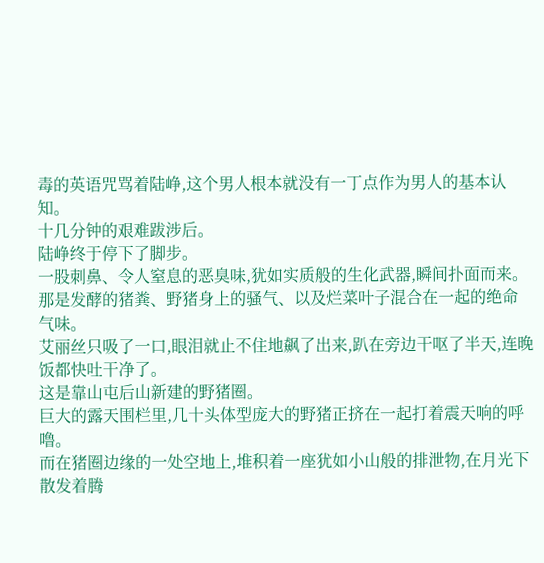毒的英语咒骂着陆峥,这个男人根本就没有一丁点作为男人的基本认知。
十几分钟的艰难跋涉后。
陆峥终于停下了脚步。
一股刺鼻、令人窒息的恶臭味,犹如实质般的生化武器,瞬间扑面而来。
那是发酵的猪粪、野猪身上的骚气、以及烂菜叶子混合在一起的绝命气味。
艾丽丝只吸了一口,眼泪就止不住地飙了出来,趴在旁边干呕了半天,连晚饭都快吐干净了。
这是靠山屯后山新建的野猪圈。
巨大的露天围栏里,几十头体型庞大的野猪正挤在一起打着震天响的呼噜。
而在猪圈边缘的一处空地上,堆积着一座犹如小山般的排泄物,在月光下散发着腾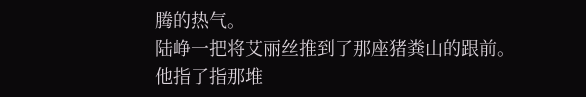腾的热气。
陆峥一把将艾丽丝推到了那座猪粪山的跟前。
他指了指那堆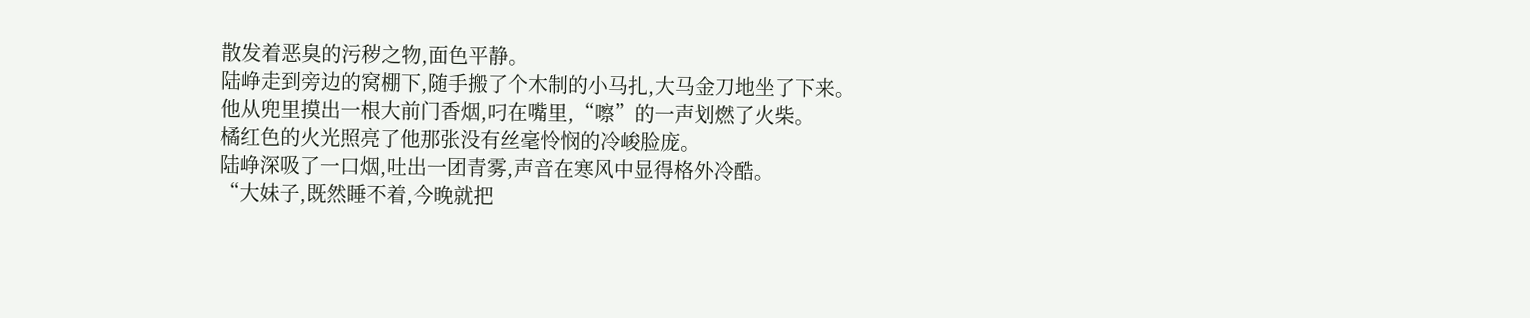散发着恶臭的污秽之物,面色平静。
陆峥走到旁边的窝棚下,随手搬了个木制的小马扎,大马金刀地坐了下来。
他从兜里摸出一根大前门香烟,叼在嘴里,“嚓”的一声划燃了火柴。
橘红色的火光照亮了他那张没有丝毫怜悯的冷峻脸庞。
陆峥深吸了一口烟,吐出一团青雾,声音在寒风中显得格外冷酷。
“大妹子,既然睡不着,今晚就把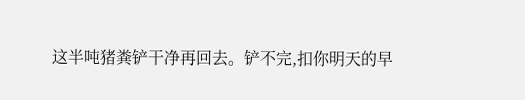这半吨猪粪铲干净再回去。铲不完,扣你明天的早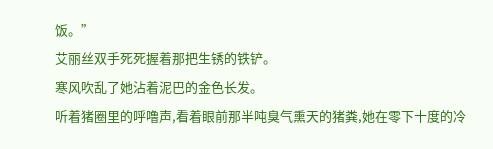饭。”
艾丽丝双手死死握着那把生锈的铁铲。
寒风吹乱了她沾着泥巴的金色长发。
听着猪圈里的呼噜声,看着眼前那半吨臭气熏天的猪粪,她在零下十度的冷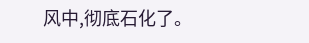风中,彻底石化了。